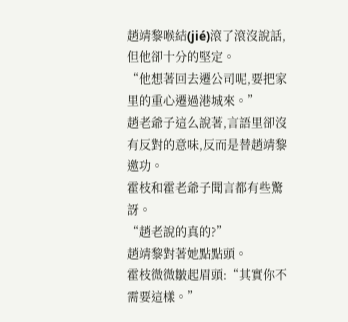趙靖黎喉結(jié)滾了滾沒說話,但他卻十分的堅定。
“他想著回去遷公司呢,要把家里的重心遷過港城來。”
趙老爺子這么說著,言語里卻沒有反對的意味,反而是替趙靖黎邀功。
霍枝和霍老爺子聞言都有些驚訝。
“趙老說的真的?”
趙靖黎對著她點點頭。
霍枝微微皺起眉頭:“其實你不需要這樣。”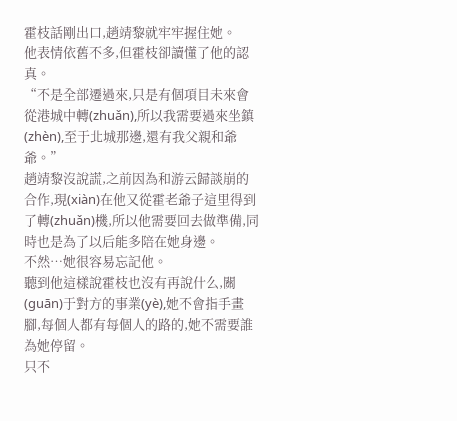霍枝話剛出口,趙靖黎就牢牢握住她。
他表情依舊不多,但霍枝卻讀懂了他的認真。
“不是全部遷過來,只是有個項目未來會從港城中轉(zhuǎn),所以我需要過來坐鎮(zhèn),至于北城那邊,還有我父親和爺爺。”
趙靖黎沒說謊,之前因為和游云歸談崩的合作,現(xiàn)在他又從霍老爺子這里得到了轉(zhuǎn)機,所以他需要回去做準備,同時也是為了以后能多陪在她身邊。
不然…她很容易忘記他。
聽到他這樣說霍枝也沒有再說什么,關(guān)于對方的事業(yè),她不會指手畫腳,每個人都有每個人的路的,她不需要誰為她停留。
只不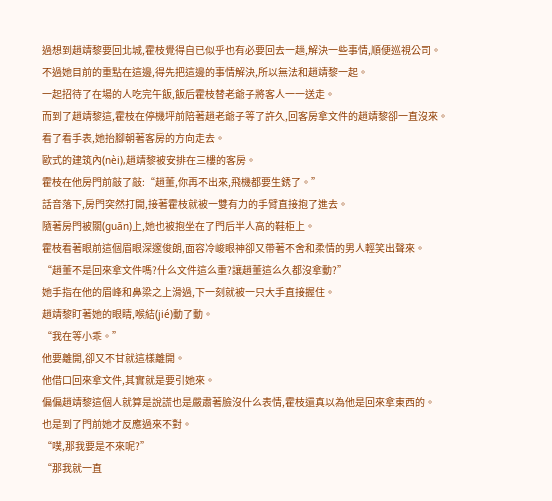過想到趙靖黎要回北城,霍枝覺得自已似乎也有必要回去一趟,解決一些事情,順便巡視公司。
不過她目前的重點在這邊,得先把這邊的事情解決,所以無法和趙靖黎一起。
一起招待了在場的人吃完午飯,飯后霍枝替老爺子將客人一一送走。
而到了趙靖黎這,霍枝在停機坪前陪著趙老爺子等了許久,回客房拿文件的趙靖黎卻一直沒來。
看了看手表,她抬腳朝著客房的方向走去。
歐式的建筑內(nèi),趙靖黎被安排在三樓的客房。
霍枝在他房門前敲了敲:“趙董,你再不出來,飛機都要生銹了。”
話音落下,房門突然打開,接著霍枝就被一雙有力的手臂直接抱了進去。
隨著房門被關(guān)上,她也被抱坐在了門后半人高的鞋柜上。
霍枝看著眼前這個眉眼深邃俊朗,面容冷峻眼神卻又帶著不舍和柔情的男人輕笑出聲來。
“趙董不是回來拿文件嗎?什么文件這么重?讓趙董這么久都沒拿動?”
她手指在他的眉峰和鼻梁之上滑過,下一刻就被一只大手直接握住。
趙靖黎盯著她的眼睛,喉結(jié)動了動。
“我在等小乖。”
他要離開,卻又不甘就這樣離開。
他借口回來拿文件,其實就是要引她來。
偏偏趙靖黎這個人就算是說謊也是嚴肅著臉沒什么表情,霍枝還真以為他是回來拿東西的。
也是到了門前她才反應過來不對。
“噗,那我要是不來呢?”
“那我就一直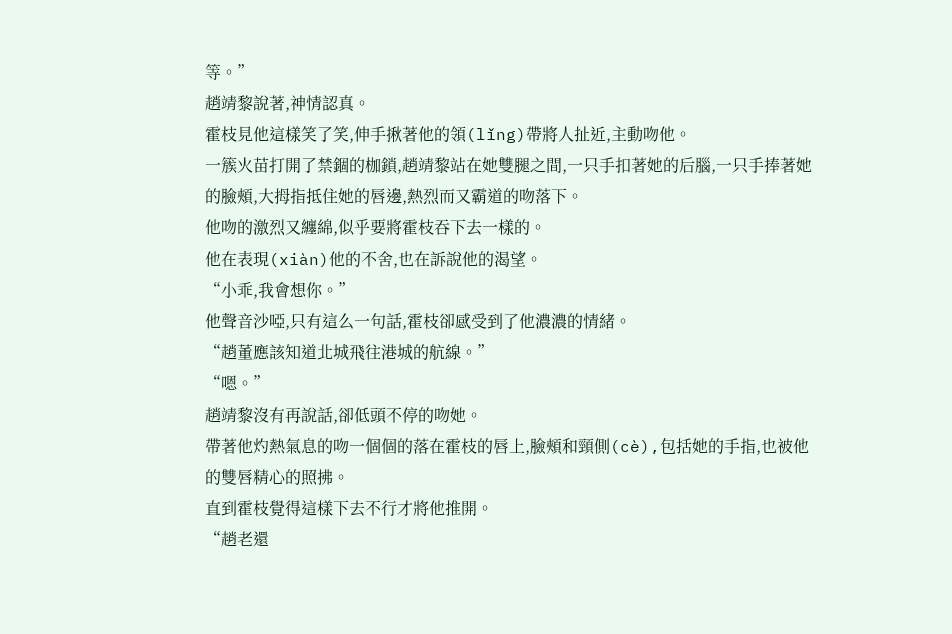等。”
趙靖黎說著,神情認真。
霍枝見他這樣笑了笑,伸手揪著他的領(lǐng)帶將人扯近,主動吻他。
一簇火苗打開了禁錮的枷鎖,趙靖黎站在她雙腿之間,一只手扣著她的后腦,一只手捧著她的臉頰,大拇指抵住她的唇邊,熱烈而又霸道的吻落下。
他吻的激烈又纏綿,似乎要將霍枝吞下去一樣的。
他在表現(xiàn)他的不舍,也在訴說他的渴望。
“小乖,我會想你。”
他聲音沙啞,只有這么一句話,霍枝卻感受到了他濃濃的情緒。
“趙董應該知道北城飛往港城的航線。”
“嗯。”
趙靖黎沒有再說話,卻低頭不停的吻她。
帶著他灼熱氣息的吻一個個的落在霍枝的唇上,臉頰和頸側(cè),包括她的手指,也被他的雙唇精心的照拂。
直到霍枝覺得這樣下去不行才將他推開。
“趙老還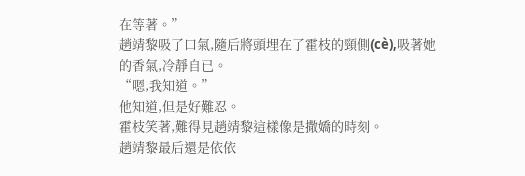在等著。”
趙靖黎吸了口氣,隨后將頭埋在了霍枝的頸側(cè),吸著她的香氣,冷靜自已。
“嗯,我知道。”
他知道,但是好難忍。
霍枝笑著,難得見趙靖黎這樣像是撒嬌的時刻。
趙靖黎最后還是依依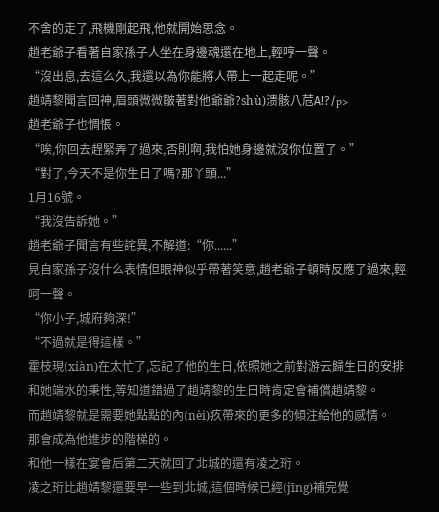不舍的走了,飛機剛起飛,他就開始思念。
趙老爺子看著自家孫子人坐在身邊魂還在地上,輕哼一聲。
“沒出息,去這么久,我還以為你能將人帶上一起走呢。”
趙靖黎聞言回神,眉頭微微皺著對他爺爺?shù)溃骸八苊Α!?/p>
趙老爺子也惆悵。
“唉,你回去趕緊弄了過來,否則啊,我怕她身邊就沒你位置了。”
“對了,今天不是你生日了嗎?那丫頭...”
1月16號。
“我沒告訴她。”
趙老爺子聞言有些詫異,不解道:“你......”
見自家孫子沒什么表情但眼神似乎帶著笑意,趙老爺子頓時反應了過來,輕呵一聲。
“你小子,城府夠深!”
“不過就是得這樣。”
霍枝現(xiàn)在太忙了,忘記了他的生日,依照她之前對游云歸生日的安排和她端水的秉性,等知道錯過了趙靖黎的生日時肯定會補償趙靖黎。
而趙靖黎就是需要她點點的內(nèi)疚帶來的更多的傾注給他的感情。
那會成為他進步的階梯的。
和他一樣在宴會后第二天就回了北城的還有凌之珩。
凌之珩比趙靖黎還要早一些到北城,這個時候已經(jīng)補完覺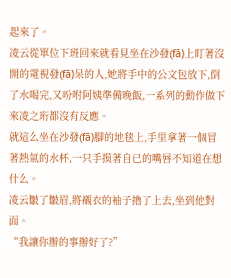起來了。
凌云從單位下班回來就看見坐在沙發(fā)上盯著沒開的電視發(fā)呆的人,她將手中的公文包放下,倒了水喝完,又吩咐阿姨準備晚飯,一系列的動作做下來凌之珩都沒有反應。
就這么坐在沙發(fā)腳的地毯上,手里拿著一個冒著熱氣的水杯,一只手摸著自已的嘴唇不知道在想什么。
凌云皺了皺眉,將襯衣的袖子擼了上去,坐到他對面。
“我讓你辦的事辦好了?”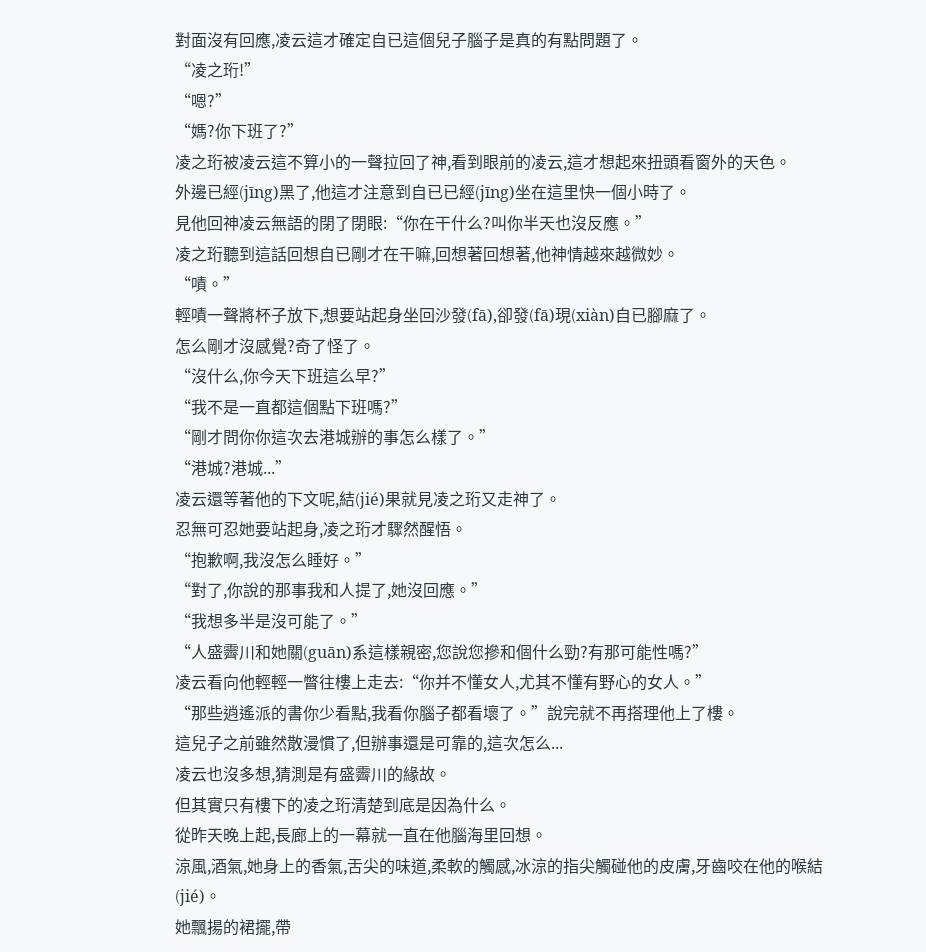對面沒有回應,凌云這才確定自已這個兒子腦子是真的有點問題了。
“凌之珩!”
“嗯?”
“媽?你下班了?”
凌之珩被凌云這不算小的一聲拉回了神,看到眼前的凌云,這才想起來扭頭看窗外的天色。
外邊已經(jīng)黑了,他這才注意到自已已經(jīng)坐在這里快一個小時了。
見他回神凌云無語的閉了閉眼:“你在干什么?叫你半天也沒反應。”
凌之珩聽到這話回想自已剛才在干嘛,回想著回想著,他神情越來越微妙。
“嘖。”
輕嘖一聲將杯子放下,想要站起身坐回沙發(fā),卻發(fā)現(xiàn)自已腳麻了。
怎么剛才沒感覺?奇了怪了。
“沒什么,你今天下班這么早?”
“我不是一直都這個點下班嗎?”
“剛才問你你這次去港城辦的事怎么樣了。”
“港城?港城...”
凌云還等著他的下文呢,結(jié)果就見凌之珩又走神了。
忍無可忍她要站起身,凌之珩才驟然醒悟。
“抱歉啊,我沒怎么睡好。”
“對了,你說的那事我和人提了,她沒回應。”
“我想多半是沒可能了。”
“人盛霽川和她關(guān)系這樣親密,您說您摻和個什么勁?有那可能性嗎?”
凌云看向他輕輕一瞥往樓上走去:“你并不懂女人,尤其不懂有野心的女人。”
“那些逍遙派的書你少看點,我看你腦子都看壞了。”說完就不再搭理他上了樓。
這兒子之前雖然散漫慣了,但辦事還是可靠的,這次怎么...
凌云也沒多想,猜測是有盛霽川的緣故。
但其實只有樓下的凌之珩清楚到底是因為什么。
從昨天晚上起,長廊上的一幕就一直在他腦海里回想。
涼風,酒氣,她身上的香氣,舌尖的味道,柔軟的觸感,冰涼的指尖觸碰他的皮膚,牙齒咬在他的喉結(jié)。
她飄揚的裙擺,帶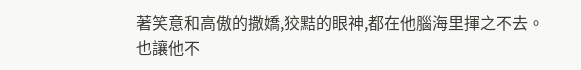著笑意和高傲的撒嬌,狡黠的眼神,都在他腦海里揮之不去。
也讓他不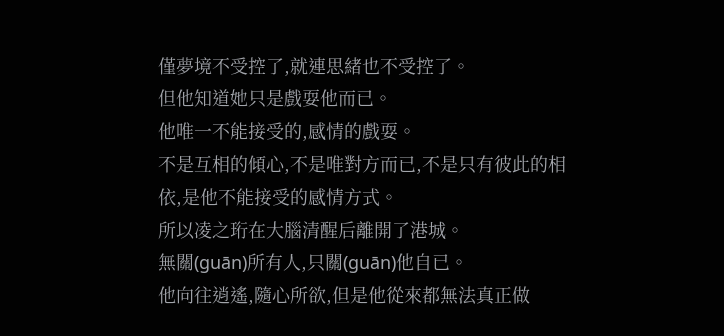僅夢境不受控了,就連思緒也不受控了。
但他知道她只是戲耍他而已。
他唯一不能接受的,感情的戲耍。
不是互相的傾心,不是唯對方而已,不是只有彼此的相依,是他不能接受的感情方式。
所以凌之珩在大腦清醒后離開了港城。
無關(guān)所有人,只關(guān)他自已。
他向往逍遙,隨心所欲,但是他從來都無法真正做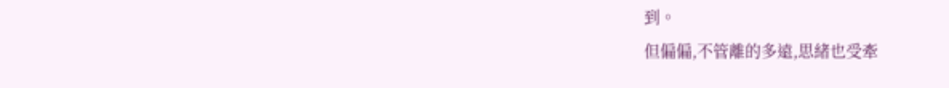到。
但偏偏,不管離的多遠,思緒也受牽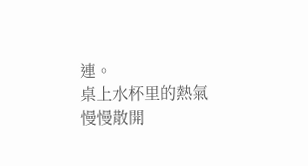連。
桌上水杯里的熱氣慢慢散開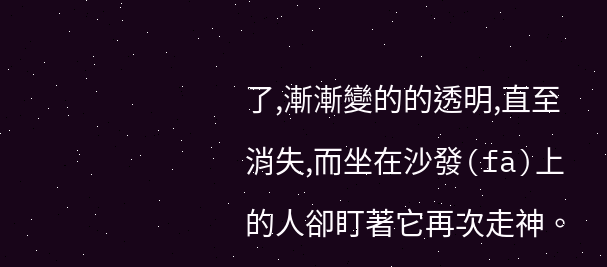了,漸漸變的的透明,直至消失,而坐在沙發(fā)上的人卻盯著它再次走神。